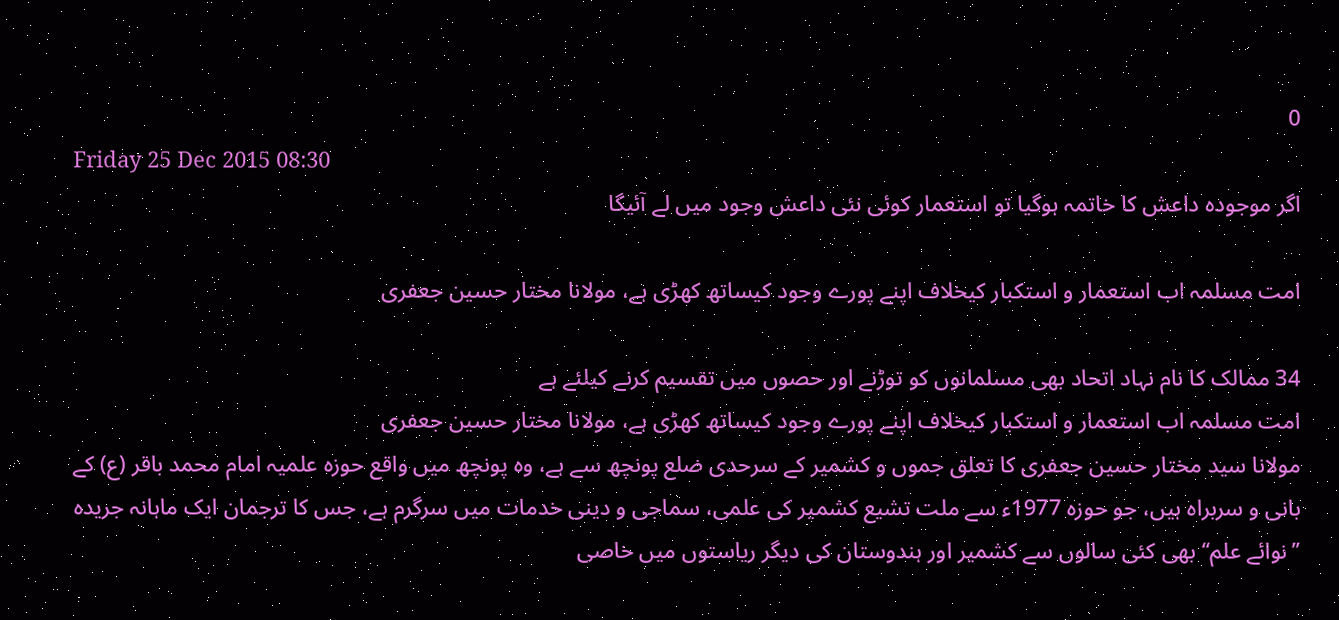0
Friday 25 Dec 2015 08:30
اگر موجودہ داعش کا خاتمہ ہوگیا تو استعمار کوئی نئی داعش وجود میں لے آئیگا

امت مسلمہ اب استعمار و استکبار کیخلاف اپنے پورے وجود کیساتھ کھڑی ہے، مولانا مختار حسین جعفری

34 ممالک کا نام نہاد اتحاد بھی مسلمانوں کو توڑنے اور حصوں میں تقسیم کرنے کیلئے ہے
امت مسلمہ اب استعمار و استکبار کیخلاف اپنے پورے وجود کیساتھ کھڑی ہے، مولانا مختار حسین جعفری
مولانا سید مختار حسین جعفری کا تعلق جموں و کشمیر کے سرحدی ضلع پونچھ سے ہے، وہ پونچھ میں واقع حوزہ علمیہ امام محمد باقر (ع) کے بانی و سربراہ ہیں، جو حوزہ 1977ء سے ملت تشیع کشمیر کی علمی، سماجی و دینی خدمات میں سرگرم ہے، جس کا ترجمان ایک ماہانہ جریدہ ’’نوائے علم‘‘ بھی کئی سالوں سے کشمیر اور ہندوستان کی دیگر ریاستوں میں خاصی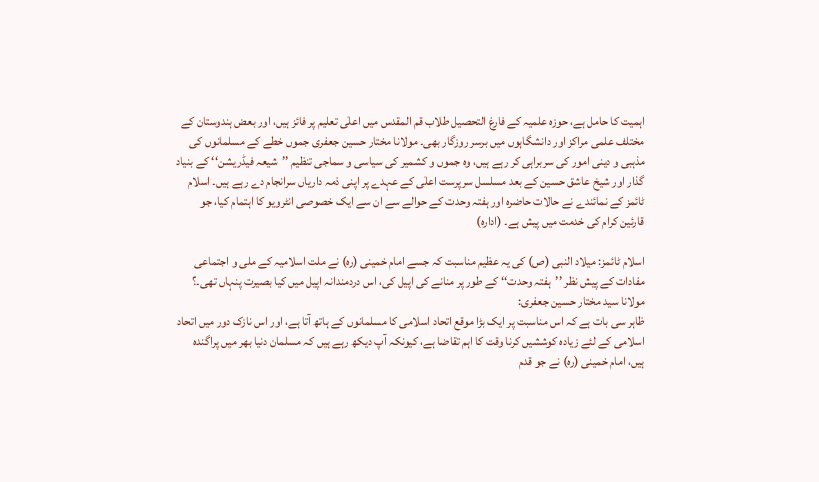اہمیت کا حامل ہے، حوزہ علمیہ کے فارغ التحصیل طلاب قم المقدس میں اعلٰی تعلیم پر فائز ہیں، اور بعض ہندوستان کے مختلف علمی مراکز اور دانشگاہوں میں برسر روزگار بھی۔ مولانا مختار حسین جعفری جموں خطے کے مسلمانوں کی مذہبی و دینی امور کی سربراہی کر رہے ہیں، وہ جموں و کشمیر کی سیاسی و سماجی تنظیم ’’شیعہ فیڈریشن‘‘ کے بنیاد گذار اور شیخ عاشق حسین کے بعد مسلسل سرپرست اعلٰی کے عہدے پر اپنی ذمہ داریاں سرانجام دے رہے ہیں۔ اسلام ٹائمز کے نمائندے نے حالات حاضرہ اور ہفتہ وحدت کے حوالے سے ان سے ایک خصوصی انٹرویو کا اہتمام کیا، جو قارئین کرام کی خدمت میں پیش ہے۔ (ادارہ)

اسلام ٹائمز: میلاد النبی (ص) کی یہ عظیم مناسبت کہ جسے امام خمینی (رہ) نے ملت اسلامیہ کے ملی و اجتماعی مفادات کے پیش نظر ’’ہفتہ وحدت‘‘ کے طور پر منانے کی اپیل کی، اس دردمندانہ اپیل میں کیا بصیرت پنہاں تھی۔؟
مولانا سید مختار حسین جعفری:
ظاہر سی بات ہے کہ اس مناسبت پر ایک بڑا موقع اتحاد اسلامی کا مسلمانوں کے ہاتھ آتا ہے، اور اس نازک دور میں اتحاد اسلامی کے لئے زیادہ کوششیں کرنا وقت کا اہم تقاضا ہے، کیونکہ آپ دیکھ رہے ہیں کہ مسلمان دنیا بھر میں پراگندہ ہیں، امام خمینی (رہ) نے جو قدم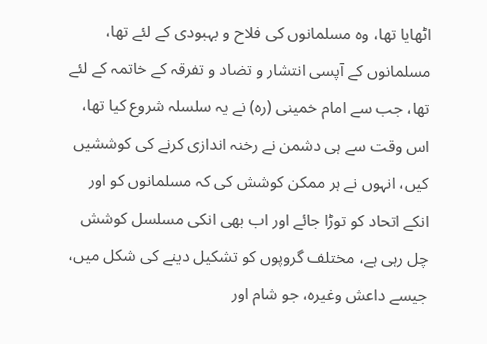اٹھایا تھا، وہ مسلمانوں کی فلاح و بہبودی کے لئے تھا، مسلمانوں کے آپسی انتشار و تضاد و تفرقہ کے خاتمہ کے لئے تھا، جب سے امام خمینی (رہ) نے یہ سلسلہ شروع کیا تھا، اس وقت سے ہی دشمن نے رخنہ اندازی کرنے کی کوششیں کیں، انہوں نے ہر ممکن کوشش کی کہ مسلمانوں کو اور انکے اتحاد کو توڑا جائے اور اب بھی انکی مسلسل کوشش چل رہی ہے، مختلف گروپوں کو تشکیل دینے کی شکل میں، جیسے داعش وغیرہ، جو شام اور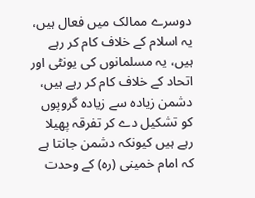دوسرے ممالک میں فعال ہیں، یہ اسلام کے خلاف کام کر رہے ہیں، یہ مسلمانوں کی یونٹی اور اتحاد کے خلاف کام کر رہے ہیں، دشمن زیادہ سے زیادہ گروپوں کو تشکیل دے کر تفرقہ پھیلا رہے ہیں کیونکہ دشمن جانتا ہے کہ امام خمینی (رہ) کے وحدت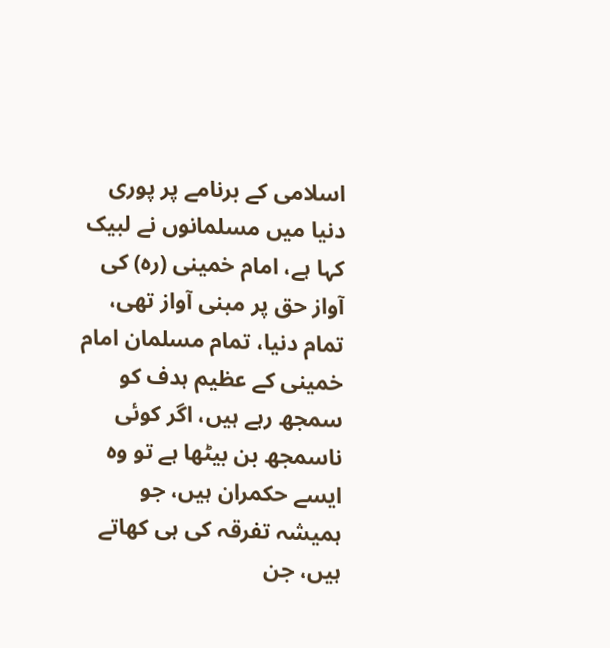اسلامی کے برنامے پر پوری دنیا میں مسلمانوں نے لبیک کہا ہے، امام خمینی (رہ) کی آواز حق پر مبنی آواز تھی، تمام دنیا، تمام مسلمان امام خمینی کے عظیم ہدف کو سمجھ رہے ہیں، اگر کوئی ناسمجھ بن بیٹھا ہے تو وہ ایسے حکمران ہیں، جو ہمیشہ تفرقہ کی ہی کھاتے ہیں، جن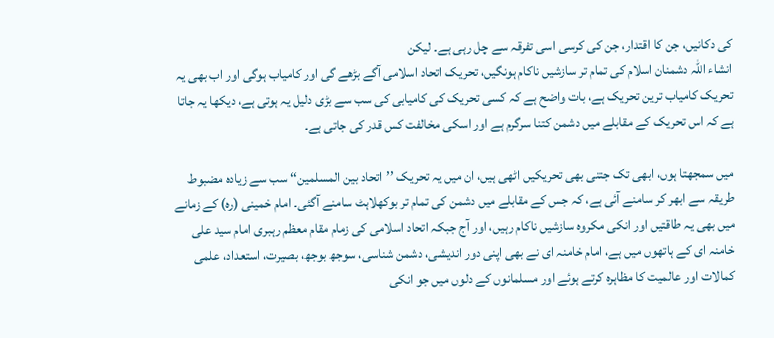کی دکانیں، جن کا اقتدار، جن کی کرسی اسی تفرقہ سے چل رہی ہے۔ لیکن
انشاء اللہ دشمنان اسلام کی تمام تر سازشیں ناکام ہونگیں، تحریک اتحاد اسلامی آگے بڑھے گی اور کامیاب ہوگی اور اب بھی یہ تحریک کامیاب ترین تحریک ہے، بات واضح ہے کہ کسی تحریک کی کامیابی کی سب سے بڑی دلیل یہ ہوتی ہے، دیکھا یہ جاتا ہے کہ اس تحریک کے مقابلے میں دشمن کتنا سرگرم ہے اور اسکی مخالفت کس قدر کی جاتی ہے۔

میں سمجھتا ہوں، ابھی تک جتنی بھی تحریکیں اٹھی ہیں، ان میں یہ تحریک ’’اتحاد بین المسلمین‘‘ سب سے زیادہ مضبوط طریقہ سے ابھر کر سامنے آئی ہے، کہ جس کے مقابلے میں دشمن کی تمام تر بوکھلاہٹ سامنے آگئی۔ امام خمینی (رہ) کے زمانے میں بھی یہ طاقتیں اور انکی مکروہ سازشیں ناکام رہیں، اور آج جبکہ اتحاد اسلامی کی زمام مقام معظم رہبری امام سید علی خامنہ ای کے ہاتھوں میں ہے، امام خامنہ ای نے بھی اپنی دور اندیشی، دشمن شناسی، سوجھ بوجھ، بصیرت، استعداد، علمی کمالات اور عالمیت کا مظاہرہ کرتے ہوئے اور مسلمانوں کے دلوں میں جو انکی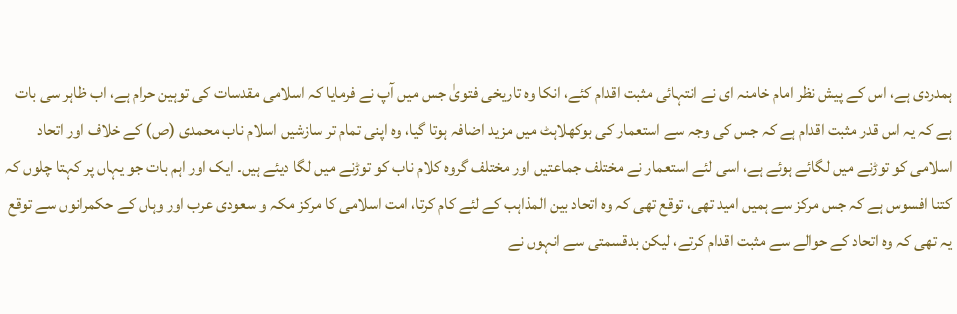ہمدردی ہے، اس کے پیش نظر امام خامنہ ای نے انتہائی مثبت اقدام کئے، انکا وہ تاریخی فتویٰ جس میں آپ نے فرمایا کہ اسلامی مقدسات کی توہین حرام ہے، اب ظاہر سی بات ہے کہ یہ اس قدر مثبت اقدام ہے کہ جس کی وجہ سے استعمار کی بوکھلاہٹ میں مزید اضافہ ہوتا گیا، وہ اپنی تمام تر سازشیں اسلام ناب محمدی (ص) کے خلاف اور اتحاد اسلامی کو توڑنے میں لگائے ہوئے ہے، اسی لئے استعمار نے مختلف جماعتیں اور مختلف گروہ کلام ناب کو توڑنے میں لگا دیئے ہیں۔ ایک اور اہم بات جو یہاں پر کہتا چلوں کہ کتنا افسوس ہے کہ جس مرکز سے ہمیں امید تھی، توقع تھی کہ وہ اتحاد بین المذاہب کے لئے کام کرتا، امت اسلامی کا مرکز مکہ و سعودی عرب اور وہاں کے حکمرانوں سے توقع یہ تھی کہ وہ اتحاد کے حوالے سے مثبت اقدام کرتے، لیکن بدقسمتی سے انہوں نے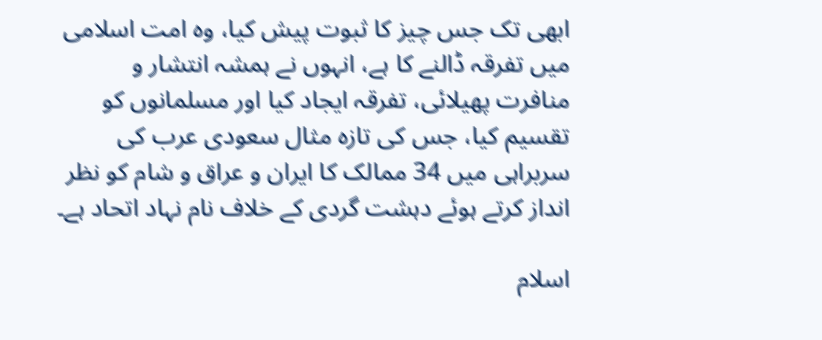ابھی تک جس چیز کا ثبوت پیش کیا، وہ امت اسلامی میں تفرقہ ڈالنے کا ہے، انہوں نے ہمشہ انتشار و منافرت پھیلائی، تفرقہ ایجاد کیا اور مسلمانوں کو تقسیم کیا، جس کی تازہ مثال سعودی عرب کی سربراہی میں 34 ممالک کا ایران و عراق و شام کو نظر انداز کرتے ہوئے دہشت گردی کے خلاف نام نہاد اتحاد ہے۔

اسلام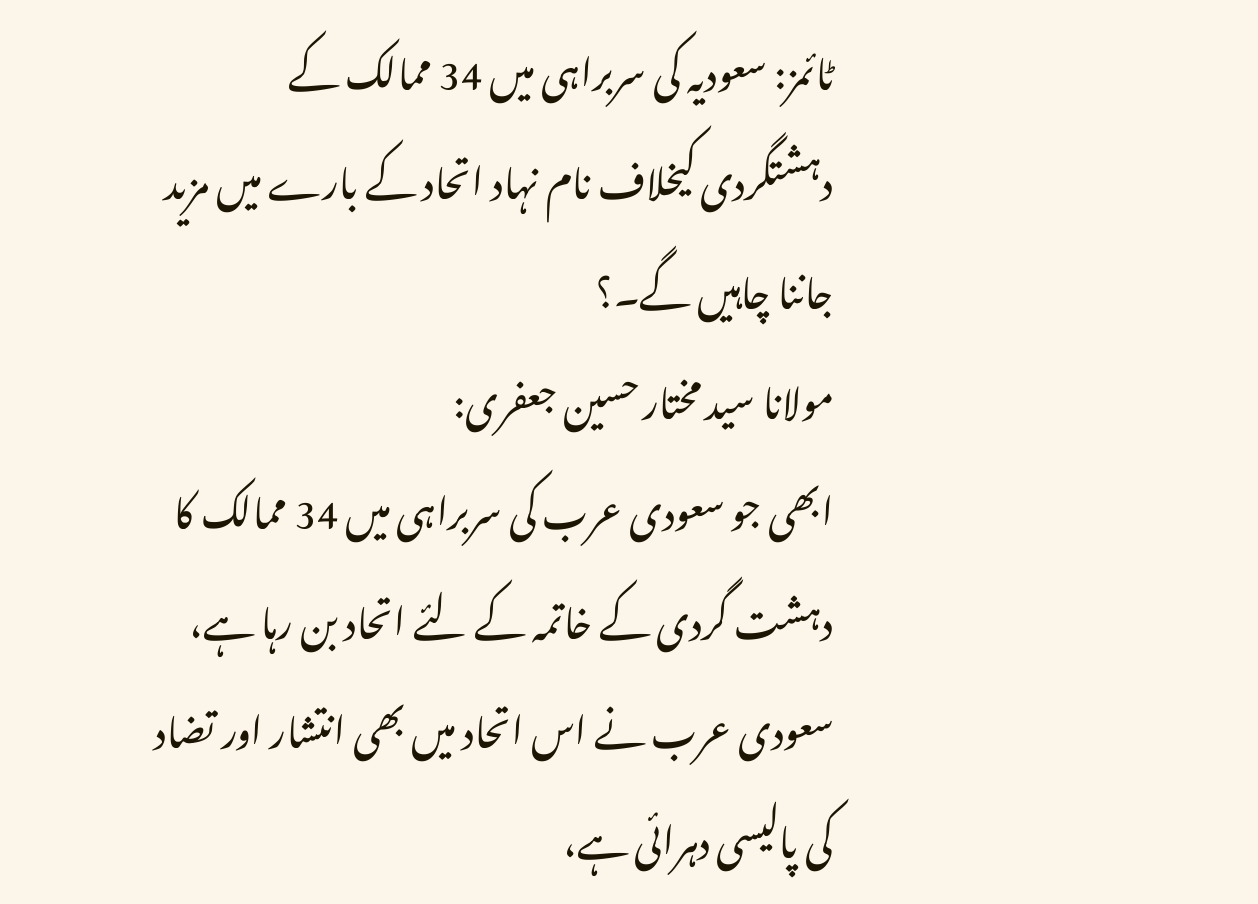ٹائمز: سعودیہ کی سربراہی میں 34 ممالک کے دہشتگردی کیخلاف نام نہاد اتحاد کے بارے میں مزید جاننا چاہیں گے۔؟
مولانا سید مختار حسین جعفری:
ابھی جو سعودی عرب کی سربراہی میں 34 ممالک کا دہشت گردی کے خاتمہ کے لئے اتحاد بن رہا ہے، سعودی عرب نے اس اتحاد میں بھی انتشار اور تضاد کی پالیسی دہرائی ہے،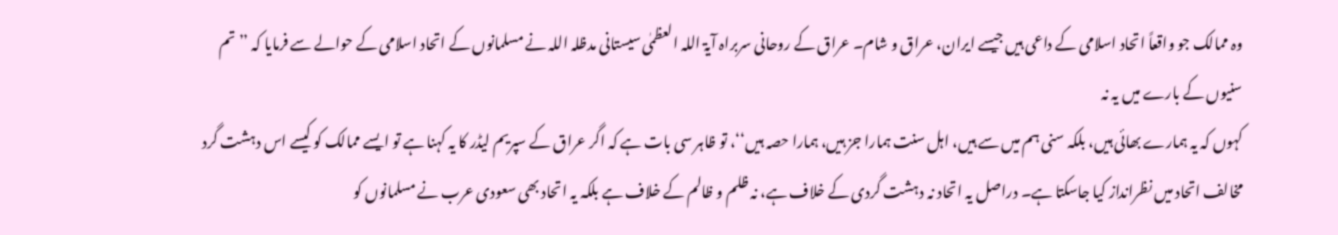وہ ممالک جو واقعاً اتحاد اسلامی کے داعی ہیں جیسے ایران، عراق و شام۔ عراق کے روحانی سربراہ آیۃ اللہ العظمٰی سیستانی مدظلہ اللہ نے مسلمانوں کے اتحاد اسلامی کے حوالے سے فرمایا کہ ’’تم سنیوں کے بارے میں یہ نہ
کہوں کہ یہ ہمارے بھائی ہیں، بلکہ سنی ہم میں سے ہیں، اہل سنت ہمارا جز ہیں، ہمارا حصہ ہیں‘‘، تو ظاہر سی بات ہے کہ اگر عراق کے سپریم لیڈر کا یہ کہنا ہے تو ایسے ممالک کو کیسے اس دہشت گرد مخالف اتحاد میں نظرانداز کیا جاسکتا ہے۔ دراصل یہ اتحاد نہ دہشت گردی کے خلاف ہے، نہ ظلم و ظالم کے خلاف ہے بلکہ یہ اتحاد بھی سعودی عرب نے مسلمانوں کو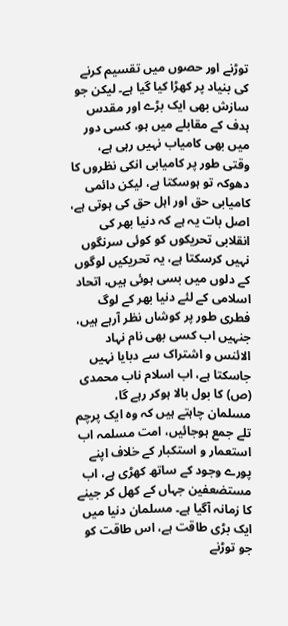توڑنے اور حصوں میں تقسیم کرنے کی بنیاد پر کھڑا کیا گیا ہے۔ لیکن جو سازش بھی ایک بڑے اور مقدس ہدف کے مقابلے میں ہو، کسی دور میں بھی کامیاب نہیں رہی ہے، وقتی طور پر کامیابی انکی نظروں کا دھوکہ تو ہوسکتا ہے، لیکن دائمی کامیابی حق اور اہل حق کی ہوتی ہے، اصل بات یہ ہے کہ دنیا بھر کی انقلابی تحریکوں کو کوئی سرنگوں نہیں کرسکتا ہے، یہ تحریکیں لوگوں کے دلوں میں بسی ہوئی ہیں، اتحاد اسلامی کے لئے دنیا بھر کے لوگ فطری طور پر کوشاں نظر آرہے ہیں، جنہیں اب کسی بھی نام نہاد الائنس و اشتراک سے دبایا نہیں جاسکتا ہے، اب اسلام ناب محمدی (ص) کا بول بالا ہوکر رہے گا، مسلمان چاہتے ہیں کہ وہ ایک پرچم تلے جمع ہوجائیں، امت مسلمہ اب استعمار و استکبار کے خلاف اپنے پورے وجود کے ساتھ کھڑی ہے، اب مستضعفین جہاں کے کھل کر جینے کا زمانہ آگیا ہے۔ مسلمان دنیا میں ایک بڑی طاقت ہے، اس طاقت کو جو توڑنے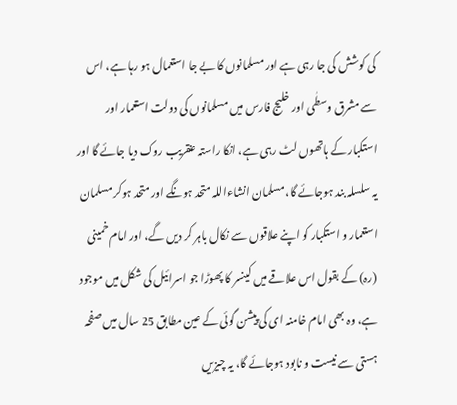کی کوشش کی جا رہی ہے اور مسلمانوں کا بے جا استعمال ہو رہا ہے، اس سے مشرق وسطٰی اور خلیج فارس میں مسلمانوں کی دولت استعمار اور استکبار کے ہاتھوں لٹ رہی ہے، انکا راستہ عنقریب روک دیا جائے گا اور یہ سلسلہ بند ہوجائے گا، مسلمان انشاءاللہ متحد ہونگے اور متحد ہوکر مسلمان استعمار و استکبار کو اپنے علاقوں سے نکال باہر کر دیں گے، اور امام خمینی (رہ) کے بقول اس علاقے میں کینسر کا پھوڑا جو اسرائیل کی شکل میں موجود ہے، وہ بھی امام خامنہ ای کی پیشن گوئی کے عین مطابق 25 سال میں صفحہ ہستی سے نیست و نابود ہوجائے گا، یہ چیزیں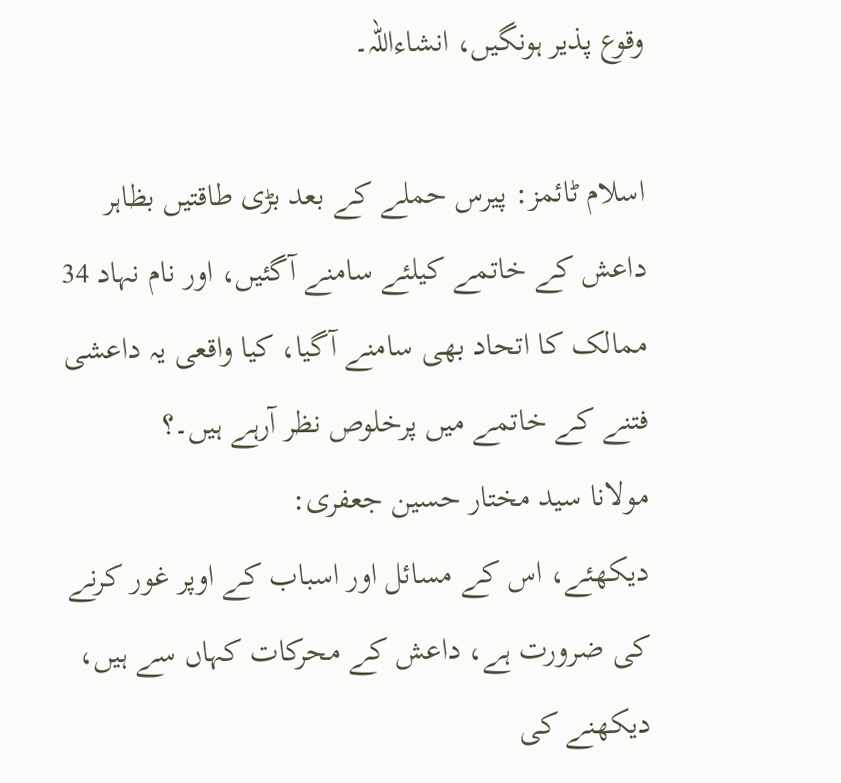وقوع پذیر ہونگیں، انشاءاللہ۔

اسلام ٹائمز: پیرس حملے کے بعد بڑی طاقتیں بظاہر داعش کے خاتمے کیلئے سامنے آگئیں، اور نام نہاد 34 ممالک کا اتحاد بھی سامنے آگیا، کیا واقعی یہ داعشی فتنے کے خاتمے میں پرخلوص نظر آرہے ہیں۔؟
مولانا سید مختار حسین جعفری:
دیکھئے، اس کے مسائل اور اسباب کے اوپر غور کرنے کی ضرورت ہے، داعش کے محرکات کہاں سے ہیں، دیکھنے کی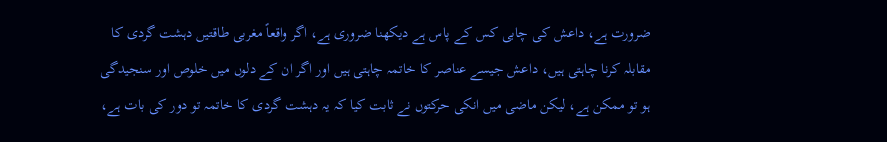ضرورت ہے، داعش کی چابی کس کے پاس ہے دیکھنا ضروری ہے، اگر واقعاً مغربی طاقتیں دہشت گردی کا مقابلہ کرنا چاہتی ہیں، داعش جیسے عناصر کا خاتمہ چاہتی ہیں اور اگر ان کے دلوں میں خلوص اور سنجیدگی ہو تو ممکن ہے، لیکن ماضی میں انکی حرکتوں نے ثابت کیا کہ یہ دہشت گردی کا خاتمہ تو دور کی بات ہے،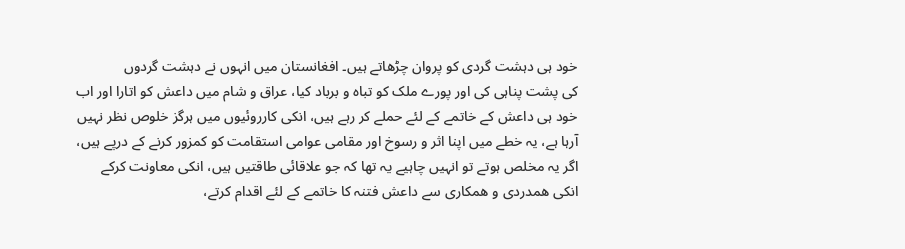خود ہی دہشت گردی کو پروان چڑھاتے ہیں۔ افغانستان میں انہوں نے دہشت گردوں
کی پشت پناہی کی اور پورے ملک کو تباہ و برباد کیا، عراق و شام میں داعش کو اتارا اور اب خود ہی داعش کے خاتمے کے لئے حملے کر رہے ہیں، انکی کارروئیوں میں ہرگز خلوص نظر نہیں آرہا ہے، یہ خطے میں اپنا اثر و رسوخ اور مقامی عوامی استقامت کو کمزور کرنے کے درپے ہیں، اگر یہ مخلص ہوتے تو انہیں چاہیے یہ تھا کہ جو علاقائی طاقتیں ہیں، انکی معاونت کرکے انکی ھمدردی و ھمکاری سے داعش فتنہ کا خاتمے کے لئے اقدام کرتے،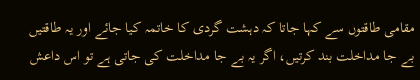مقامی طاقتوں سے کہا جاتا کہ دہشت گردی کا خاتمہ کیا جائے اور یہ طاقتیں بے جا مداخلت بند کرتیں، اگر یہ بے جا مداخلت کی جاتی ہے تو اس داعش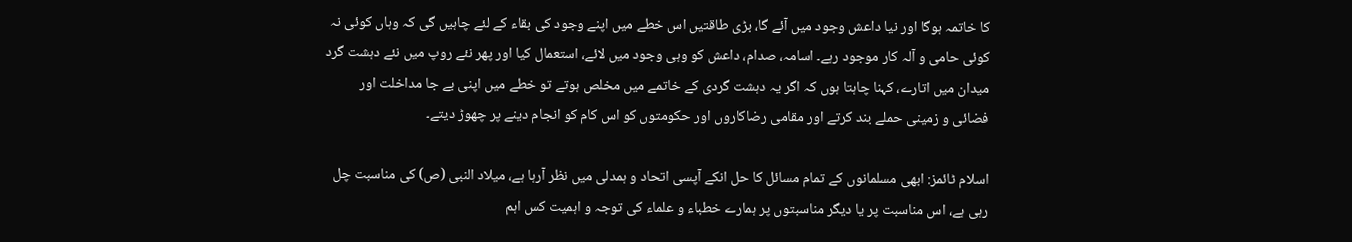کا خاتمہ ہوگا اور نیا داعش وجود میں آئے گا، بڑی طاقتیں اس خطے میں اپنے وجود کی بقاء کے لئے چاہیں گی کہ وہاں کوئی نہ کوئی حامی و آلہ کار موجود رہے۔ اسامہ، صدام، داعش کو وہی وجود میں لائے، استعمال کیا اور پھر نئے روپ میں نئے دہشت گرد میدان میں اتارے، کہنا چاہتا ہوں کہ اگر یہ دہشت گردی کے خاتمے میں مخلص ہوتے تو خطے میں اپنی بے جا مداخلت اور فضائی و زمینی حملے بند کرتے اور مقامی رضاکاروں اور حکومتوں کو اس کام کو انجام دینے پر چھوڑ دیتے۔

اسلام ٹائمز: ابھی مسلمانوں کے تمام مسائل کا حل انکے آپسی اتحاد و ہمدلی میں نظر آرہا ہے، میلاد النبی (ص) کی مناسبت چل رہی ہے، اس مناسبت پر یا دیگر مناسبتوں پر ہمارے خطباء و علماء کی توجہ و اہمیت کس اہم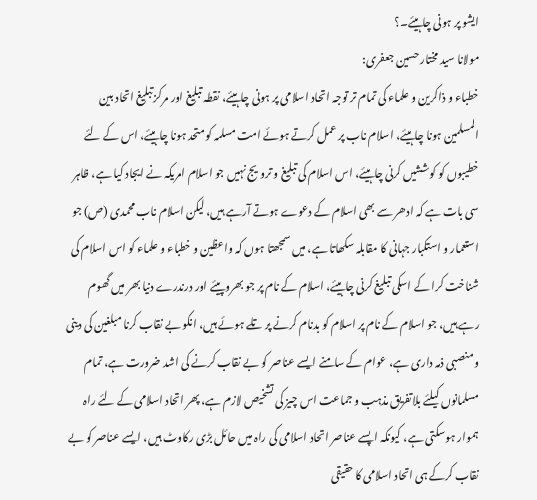ایشو پر ہونی چاہیئے۔؟
مولانا سید مختار حسین جعفری:
خطباء و ذاکرین و علماء کی تمام تر توجہ اتحاد اسلامی پر ہونی چاہیئے، نقطہ تبلیغ اور مرکز تبلیغ اتحاد بین المسلمین ہونا چاہیئے، اسلام ناب پر عمل کرتے ہوئے امت مسلمہ کو متحد ہونا چاہیئے، اس کے لئے خطیبوں کو کوششیں کرنی چاہیئے، اس اسلام کی تبلیغ و ترویج نہیں جو اسلام امریکہ نے ایجاد کیا ہے، ظاہر سی بات ہے کہ ادھر سے بھی اسلام کے دعوے ہوتے آرہے ہیں، لیکن اسلام ناب محمدی (ص) جو استعمار و استکبار جہانی کا مقابلہ سکھاتا ہے، میں سمجھتا ہوں کہ واعظین و خطباء و علماء کو اس اسلام کی شناخت کرا کے اسکی تبلیغ کرنی چاہیئے، اسلام کے نام پر جو بھروپیئے اور درندرے دنیا بھر میں گھوم رہے ہیں، جو اسلام کے نام پر اسلام کو بدنام کرنے پر تلے ہوئے ہیں، انکو بے نقاب کرنا مبلغین کی دینی و منصبی ذمہ داری ہے، عوام کے سامنے ایسے عناصر کو بے نقاب کرنے کی اشد ضرورت ہے، تمام مسلمانوں کیلئے بلاتفریق مذہب و جماعت اس چیز کی تشخیص لازم ہے، پھر اتحاد اسلامی کے لئے راہ ہموار ہوسکتی ہے، کیونکہ اپسے عناصر اتحاد اسلامی کی راہ میں حائل بڑی رکاوٹ ہیں، ایسے عناصر کو بے نقاب کرکے ہی اتحاد اسلامی کا حقیقی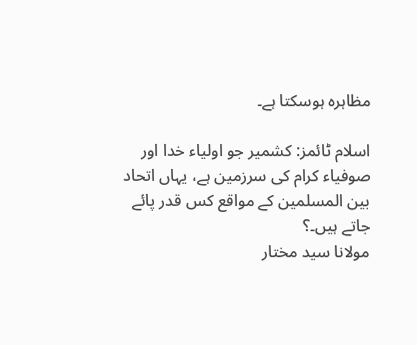مظاہرہ ہوسکتا ہے۔

اسلام ٹائمز: کشمیر جو اولیاء خدا اور صوفیاء کرام کی سرزمین ہے، یہاں اتحاد بین المسلمین کے مواقع کس قدر پائے
جاتے ہیں۔؟
مولانا سید مختار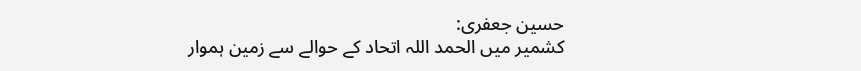حسین جعفری:
کشمیر میں الحمد اللہ اتحاد کے حوالے سے زمین ہموار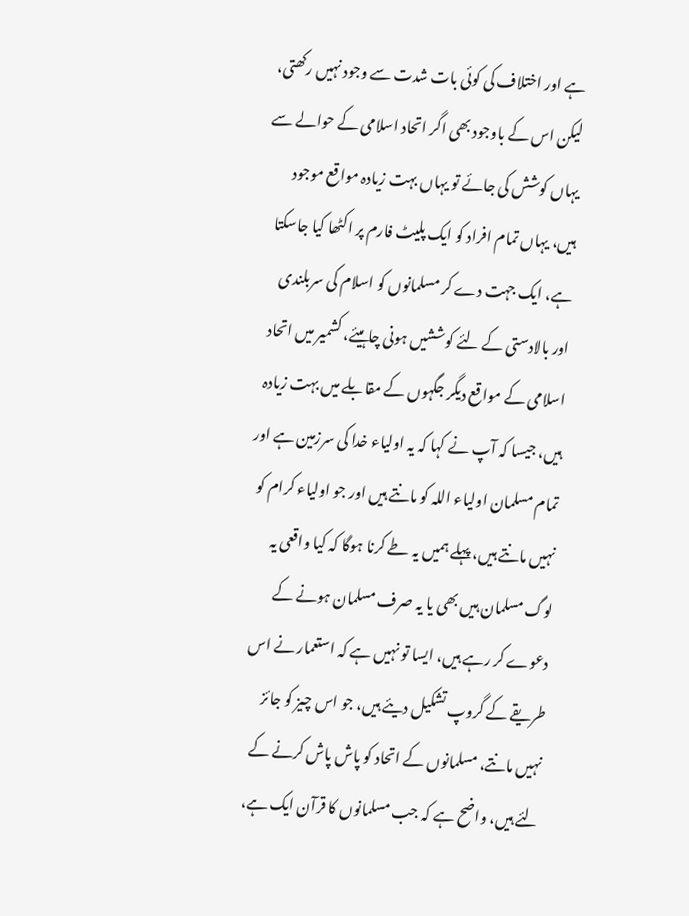ہے اور اختلاف کی کوئی بات شدت سے وجود نہیں رکھتی، لیکن اس کے باوجود بھی اگر اتحاد اسلامی کے حوالے سے یہاں کوشش کی جائے تو یہاں بہت زیادہ مواقع موجود ہیں، یہاں تمام افراد کو ایک پلیٹ فارم پر اکٹھا کیا جاسکتا ہے، ایک جہت دے کر مسلمانوں کو اسلام کی سربلندی اور بالادستی کے لئے کوششیں ہونی چاہیئے، کشمیر میں اتحاد اسلامی کے مواقع دیگر جگہوں کے مقابلے میں بہت زیادہ ہیں، جیسا کہ آپ نے کہا کہ یہ اولیاء خدا کی سرزمین ہے اور تمام مسلمان اولیاء اللہ کو مانتے ہیں اور جو اولیاء کرام کو نہیں مانتے ہیں، پہلے ہمیں یہ طے کرنا ہوگا کہ کیا واقعی یہ لوگ مسلمان ہیں بھی یا یہ صرف مسلمان ہونے کے دعوے کر رہے ہیں، ایسا تو نہیں ہے کہ استعمار نے اس طریقے کے گروپ تشکیل دیئے ہیں، جو اس چیز کو جائز نہیں مانتے، مسلمانوں کے اتحاد کو پاش پاش کرنے کے لئے ہیں، واضح ہے کہ جب مسلمانوں کا قرآن ایک ہے،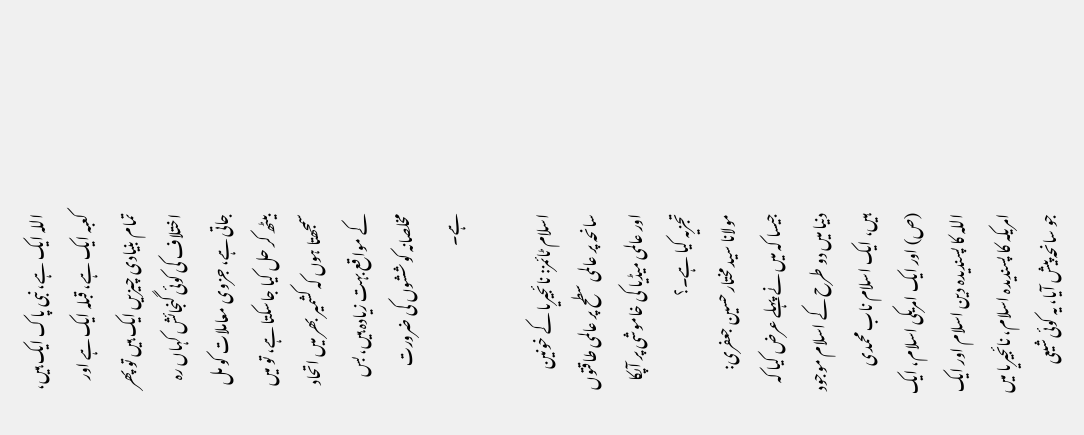اللہ ایک ہے، نبی پاک ایک ہیں، کعبہ ایک ہے، قبلہ ایک ہے اور تمام بنیادی چیزیں ایک ہیں تو پھر اختلاف کی کوئی گنجائش کہاں رہ جاتی ہے، جزوی معاملات کو مل بیٹھ کر حل کیا جاسکتا ہے، تو میں سمجھتا ہوں کہ کشمیر بھر میں اتحاد کے مواقع بہت زیادہ ہیں، بس مخلصانہ کوششوں کی ضرورت ہے۔

اسلام ٹائمز: نائجیریا کے خونین سانحہ پر عالمی سطح پر عالمی طاقتوں اور عالمی میڈیا کی خاموشی پر آپکا تجزیہ کیا ہے۔؟
مولانا سید مختار حسین جعفری:
جیسا کہ میں نے پہلے عرض کیا کہ دنیا میں دو طرح کے اسلام موجود ہیں، ایک اسلام ناب محمدی (ص) اور ایک امریکی اسلام، ایک اللہ کا پسندیدہ دین اسلام اور ایک امریکہ کا پسندیدہ اسلام، نائجیریا میں جو سانحہ پیش آیا، یہ کوئی شیعی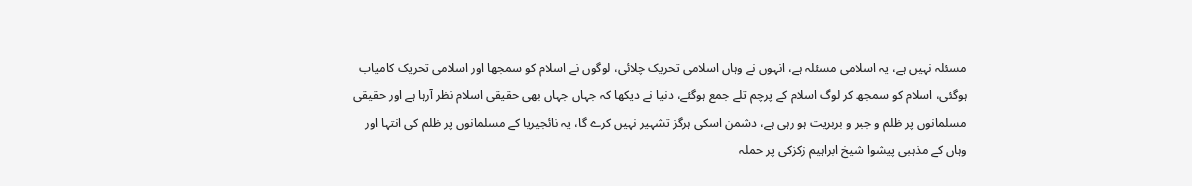مسئلہ نہیں ہے، یہ اسلامی مسئلہ ہے، انہوں نے وہاں اسلامی تحریک چلائی، لوگوں نے اسلام کو سمجھا اور اسلامی تحریک کامیاب ہوگئی، اسلام کو سمجھ کر لوگ اسلام کے پرچم تلے جمع ہوگئے، دنیا نے دیکھا کہ جہاں جہاں بھی حقیقی اسلام نظر آرہا ہے اور حقیقی مسلمانوں پر ظلم و جبر و بربریت ہو رہی ہے، دشمن اسکی ہرگز تشہیر نہیں کرے گا، یہ نائجیریا کے مسلمانوں پر ظلم کی انتہا اور وہاں کے مذہبی پیشوا شیخ ابراہیم زکزکی پر حملہ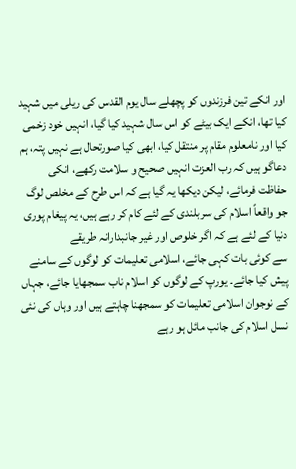اور انکے تین فرزندوں کو پچھلے سال یوم القدس کی ریلی میں شہید کیا تھا، انکے ایک بیٹے کو اس سال شہید کیا گیا، انہیں خود زخمی کیا اور نامعلوم مقام پر منتقل کیا، ابھی کیا صورتحال ہے نہیں پتہ، ہم دعاگو ہیں کہ رب العزت انہیں صحیح و سلامت رکھے، انکی حفاظت فرمائے، لیکن دیکھا یہ گیا ہے کہ اس طرح کے مخلص لوگ جو واقعاً اسلام کی سربلندی کے لئے کام کر رہے ہیں، یہ پیغام پوری دنیا کے لئے ہے کہ اگر خلوص اور غیر جانبدارانہ طریقے
سے کوئی بات کہی جائے، اسلامی تعلیمات کو لوگوں کے سامنے پیش کیا جائے۔ یورپ کے لوگوں کو اسلام ناب سمجھایا جائے، جہاں کے نوجوان اسلامی تعلیمات کو سمجھنا چاہتے ہیں اور وہاں کی نئی نسل اسلام کی جانب مائل ہو رہے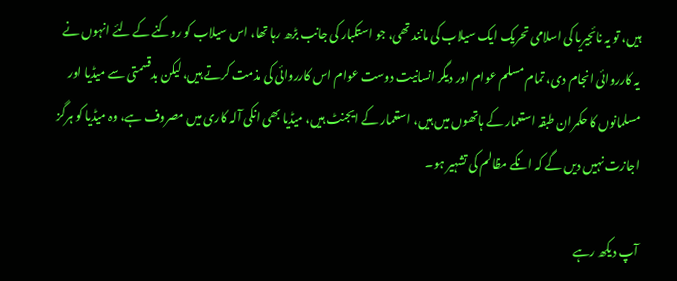ہیں، تو یہ نائجیریا کی اسلامی تحریک ایک سیلاب کی مانند تھی، جو استکبار کی جانب بڑھ رہا تھا، اس سیلاب کو روکنے کے لئے انہوں نے یہ کارروائی انجام دی، تمام مسلم عوام اور دیگر انسانیت دوست عوام اس کارروائی کی مذمت کرتے ہیں، لیکن بدقسمتی سے میڈیا اور مسلمانوں کا حکمران طبقہ استعمار کے ہاتھوں میں ہیں، استعمار کے ایجنٹ ہیں، میڈیا بھی انکی آلہ کاری میں مصروف ہے، وہ میڈیا کو ہرگز اجازت نہیں دیں گے کہ انکے مظالم کی تشہیر ہو۔

آپ دیکھ رہے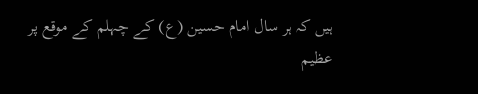ہیں کہ ہر سال امام حسین (ع) کے چہلم کے موقع پر عظیم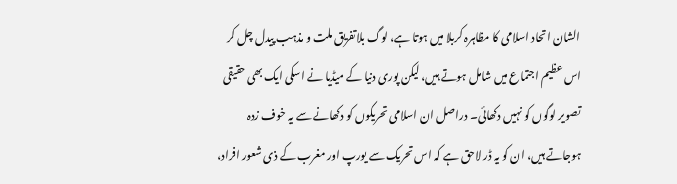الشان اتحاد اسلامی کا مظاہرہ کربلا میں ہوتا ہے، لوگ بلاتفریق ملت و مذہب پیدل چل کر اس عظیم اجتماع میں شامل ہوتے ہیں، لیکن پوری دنیا کے میڈیا نے اسکی ایک بھی حقیقی تصویر لوگوں کو نہیں دکھائی۔ دراصل ان اسلامی تحریکوں کو دکھانے سے یہ خوف زدہ ہوجاتے ہیں، ان کو یہ ڈر لاحق ہے کہ اس تحریک سے یورپ اور مغرب کے ذی شعور افراد،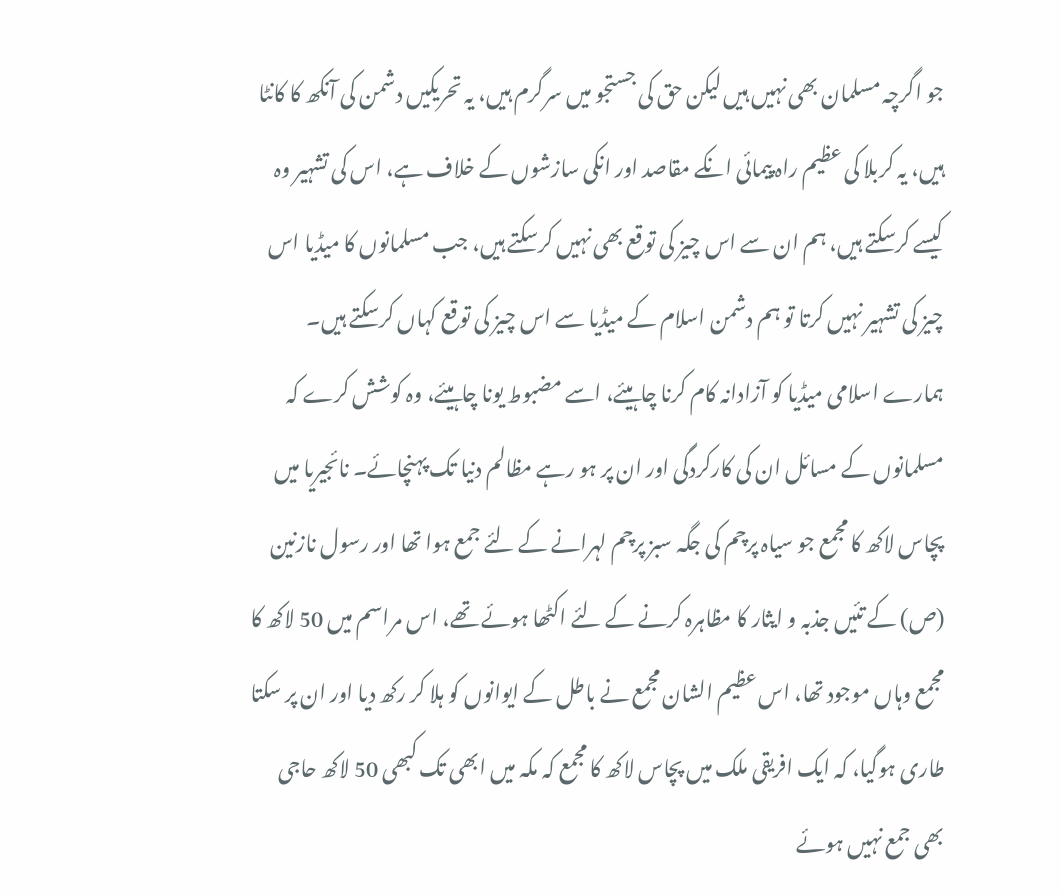جو اگرچہ مسلمان بھی نہیں ہیں لیکن حق کی جستجو میں سرگرم ہیں، یہ تحریکیں دشمن کی آنکھ کا کانٹا ہیں، یہ کربلا کی عظیم راہ پیمائی انکے مقاصد اور انکی سازشوں کے خلاف ہے، اس کی تشہیر وہ کیسے کرسکتے ہیں، ہم ان سے اس چیز کی توقع بھی نہیں کرسکتے ہیں، جب مسلمانوں کا میڈیا اس چیز کی تشہیر نہیں کرتا تو ہم دشمن اسلام کے میڈیا سے اس چیز کی توقع کہاں کرسکتے ہیں۔ ہمارے اسلامی میڈیا کو آزادانہ کام کرنا چاہیئے، اسے مضبوط یونا چاہیئے، وہ کوشش کرے کہ مسلمانوں کے مسائل ان کی کارکردگی اور ان پر ہو رہے مظالم دنیا تک پہنچائے۔ نائجیریا میں پچاس لاکھ کا مجمع جو سیاہ پرچم کی جگہ سبز پرچم لہرانے کے لئے جمع ہوا تھا اور رسول نازنین (ص) کے تئیں جذبہ و ایثار کا مظاہرہ کرنے کے لئے اکٹھا ہوئے تھے، اس مراسم میں 50 لاکھ کا مجمع وہاں موجود تھا، اس عظیم الشان مجمع نے باطل کے ایوانوں کو ہلا کر رکھ دیا اور ان پر سکتا طاری ہوگیا، کہ ایک افریقی ملک میں پچاس لاکھ کا مجمع کہ مکہ میں ابھی تک کبھی 50 لاکھ حاجی بھی جمع نہیں ہوئے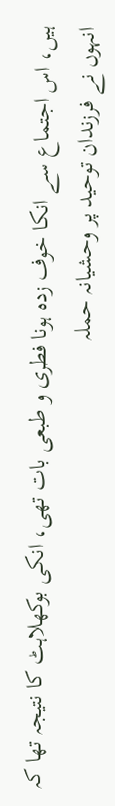ہیں، اس اجتماع سے انکا خوف زدہ ہونا فطری و طبعی بات تھی، انکی بوکھلاہٹ کا نتیجہ تھا کہ انہوں نے فرزندان توحید پر وحشیانہ حملہ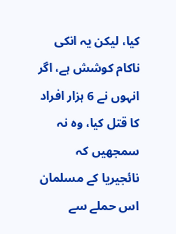کیا، لیکن یہ انکی ناکام کوشش ہے، اگر انہوں نے 6 ہزار افراد کا قتل کیا، وہ نہ سمجھیں کہ نائجیریا کے مسلمان اس حملے سے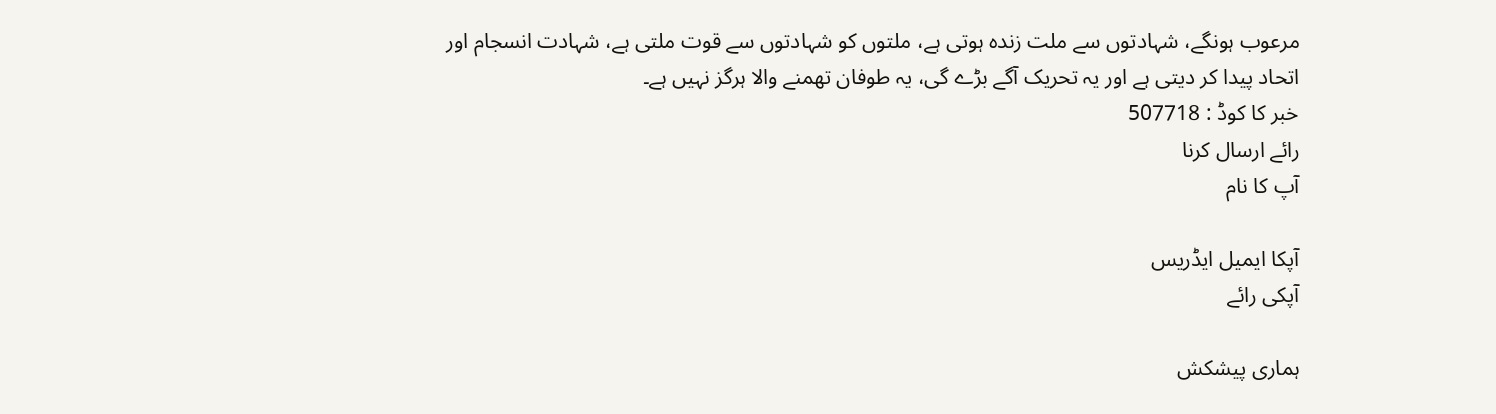مرعوب ہونگے، شہادتوں سے ملت زندہ ہوتی ہے، ملتوں کو شہادتوں سے قوت ملتی ہے، شہادت انسجام اور اتحاد پیدا کر دیتی ہے اور یہ تحریک آگے بڑے گی، یہ طوفان تھمنے والا ہرگز نہیں ہے۔
خبر کا کوڈ : 507718
رائے ارسال کرنا
آپ کا نام

آپکا ایمیل ایڈریس
آپکی رائے

ہماری پیشکش